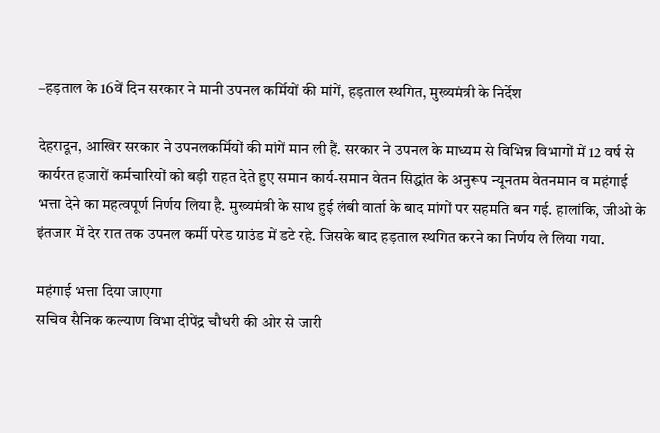–हड़ताल के 16वें दिन सरकार ने मानी उपनल कर्मियों की मांगें, हड़ताल स्थगित, मुख्यमंत्री के निर्देश

देहरादून, आखिर सरकार ने उपनलकर्मियों की मांगें मान ली हैं. सरकार ने उपनल के माध्यम से विभिन्न विभागों में 12 वर्ष से कार्यरत हजारों कर्मचारियों को बड़ी राहत देते हुए समान कार्य-समान वेतन सिद्धांत के अनुरूप न्यूनतम वेतनमान व महंगाई भत्ता देने का महत्वपूर्ण निर्णय लिया है. मुख्यमंत्री के साथ हुई लंबी वार्ता के बाद मांगों पर सहमति बन गई. हालांकि, जीओ के इंतजार में देर रात तक उपनल कर्मी परेड ग्राउंड में डटे रहे. जिसके बाद हड़ताल स्थगित करने का निर्णय ले लिया गया.

महंगाई भत्ता दिया जाएगा
सचिव सैनिक कल्याण विभा दीपेंद्र चौधरी की ओर से जारी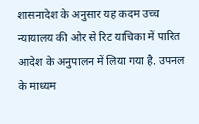शासनादेश के अनुसार यह कदम उच्च न्यायालय की ओर से रिट याचिका में पारित आदेश के अनुपालन में लिया गया है. उपनल के माध्यम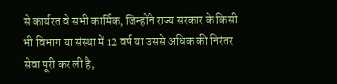से कार्यरत वे सभी कार्मिक, जिन्होंने राज्य सरकार के किसी भी विभाग या संस्था में 12 वर्ष या उससे अधिक की निरंतर सेवा पूरी कर ली है,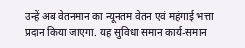उन्हें अब वेतनमान का न्यूनतम वेतन एवं महंगाई भत्ता प्रदान किया जाएगा. यह सुविधा समान कार्य-समान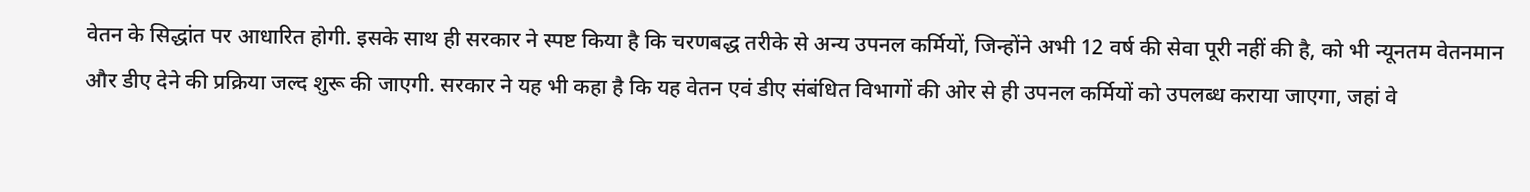वेतन के सिद्धांत पर आधारित होगी. इसके साथ ही सरकार ने स्पष्ट किया है कि चरणबद्ध तरीके से अन्य उपनल कर्मियों, जिन्होंने अभी 12 वर्ष की सेवा पूरी नहीं की है, को भी न्यूनतम वेतनमान और डीए देने की प्रक्रिया जल्द शुरू की जाएगी. सरकार ने यह भी कहा है कि यह वेतन एवं डीए संबंधित विभागों की ओर से ही उपनल कर्मियों को उपलब्ध कराया जाएगा, जहां वे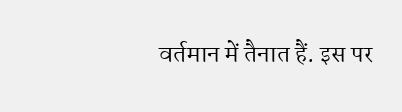वर्तमान में तैनात हैं. इस पर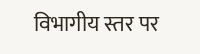विभागीय स्तर पर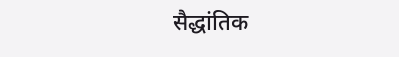सैद्धांतिक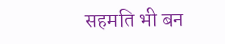सहमति भी बन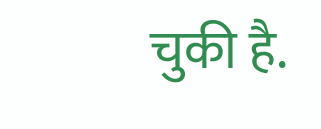चुकी है.